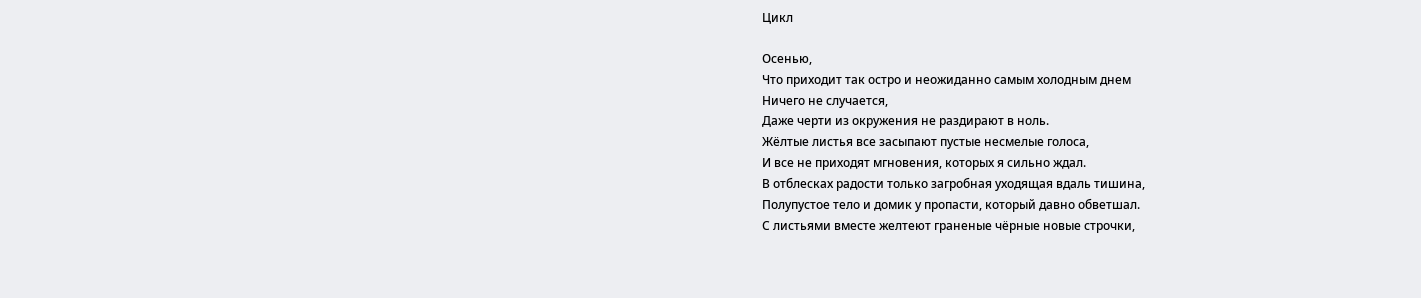Цикл

Осенью,
Что приходит так остро и неожиданно самым холодным днем
Ничего не случается,
Даже черти из окружения не раздирают в ноль.
Жёлтые листья все засыпают пустые несмелые голоса,
И все не приходят мгновения, которых я сильно ждал.
В отблесках радости только загробная уходящая вдаль тишина,
Полупустое тело и домик у пропасти, который давно обветшал.
С листьями вместе желтеют граненые чёрные новые строчки,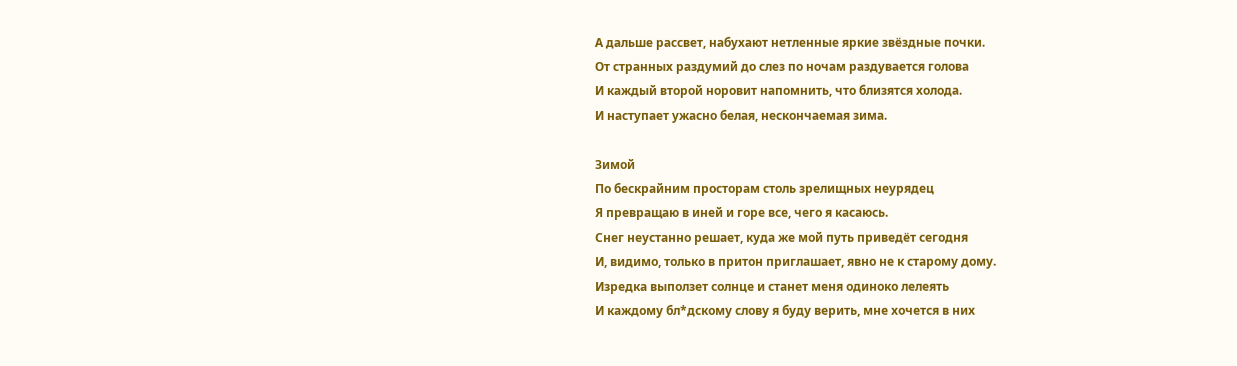А дальше рассвет, набухают нетленные яркие звёздные почки.
От странных раздумий до слез по ночам раздувается голова
И каждый второй норовит напомнить, что близятся холода.
И наступает ужасно белая, нескончаемая зима.

Зимой
По бескрайним просторам столь зрелищных неурядец
Я превращаю в иней и горе все, чего я касаюсь.
Снег неустанно решает, куда же мой путь приведёт сегодня
И, видимо, только в притон приглашает, явно не к старому дому.
Изредка выползет солнце и станет меня одиноко лелеять
И каждому бл*дскому слову я буду верить, мне хочется в них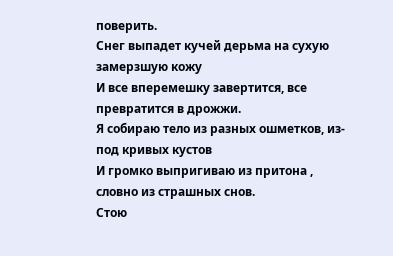поверить.
Снег выпадет кучей дерьма на сухую замерзшую кожу
И все вперемешку завертится, все превратится в дрожжи.
Я собираю тело из разных ошметков, из-под кривых кустов
И громко выпригиваю из притона , словно из страшных снов.
Стою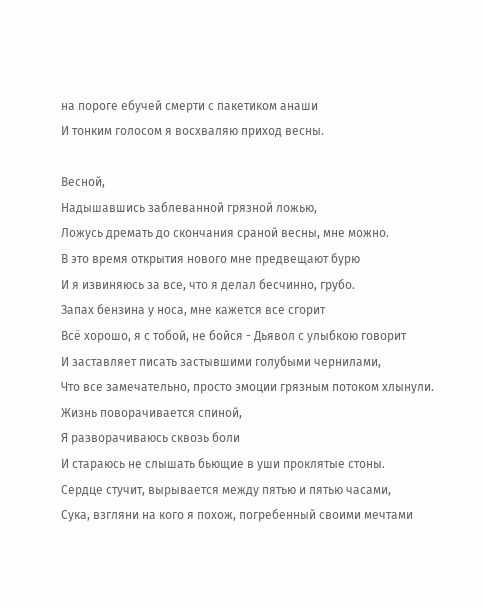на пороге ебучей смерти с пакетиком анаши
И тонким голосом я восхваляю приход весны.

Весной,
Надышавшись заблеванной грязной ложью,
Ложусь дремать до скончания сраной весны, мне можно.
В это время открытия нового мне предвещают бурю
И я извиняюсь за все, что я делал бесчинно, грубо.
Запах бензина у носа, мне кажется все сгорит
Всё хорошо, я с тобой, не бойся - Дьявол с улыбкою говорит
И заставляет писать застывшими голубыми чернилами,
Что все замечательно, просто эмоции грязным потоком хлынули.
Жизнь поворачивается спиной,
Я разворачиваюсь сквозь боли
И стараюсь не слышать бьющие в уши проклятые стоны.
Сердце стучит, вырывается между пятью и пятью часами,
Сука, взгляни на кого я похож, погребенный своими мечтами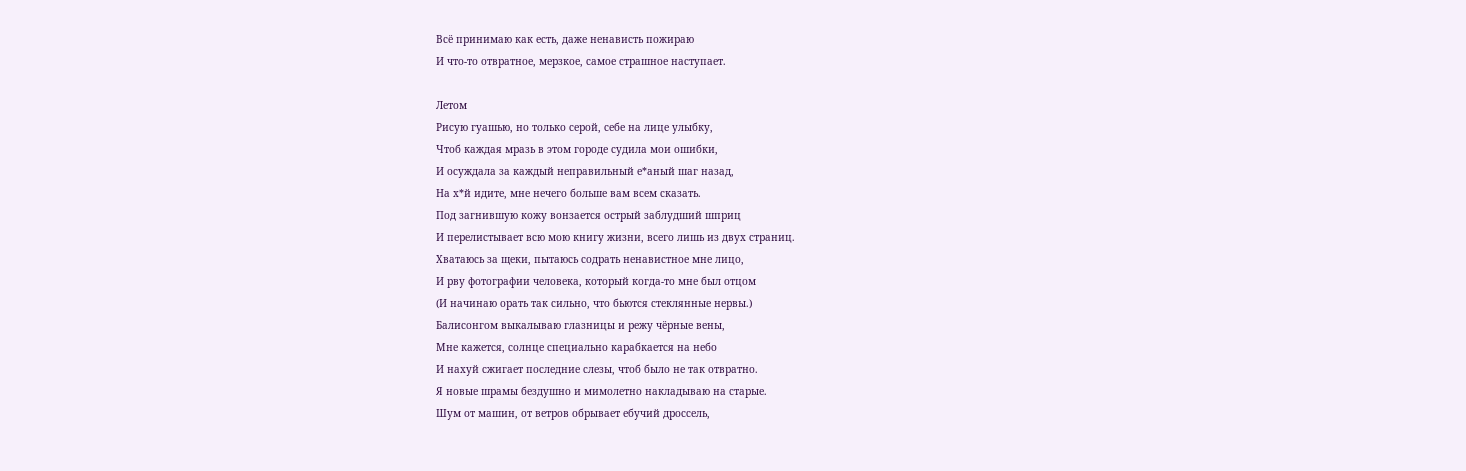Всё принимаю как есть, даже ненависть пожираю
И что-то отвратное, мерзкое, самое страшное наступает.

Летом
Рисую гуашью, но только серой, себе на лице улыбку,
Чтоб каждая мразь в этом городе судила мои ошибки,
И осуждала за каждый неправильный е*аный шаг назад,
На х*й идите, мне нечего больше вам всем сказать.
Под загнившую кожу вонзается острый заблудший шприц
И перелистывает всю мою книгу жизни, всего лишь из двух страниц.
Хватаюсь за щеки, пытаюсь содрать ненавистное мне лицо,
И рву фотографии человека, который когда-то мне был отцом
(И начинаю орать так сильно, что бьются стеклянные нервы.)
Балисонгом выкалываю глазницы и режу чёрные вены,
Мне кажется, солнце специально карабкается на небо
И нахуй сжигает последние слезы, чтоб было не так отвратно.
Я новые шрамы бездушно и мимолетно накладываю на старые.
Шум от машин, от ветров обрывает ебучий дроссель,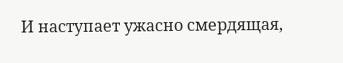И наступает ужасно смердящая,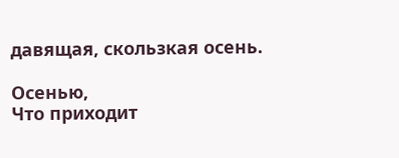давящая, скользкая осень.

Осенью,
Что приходит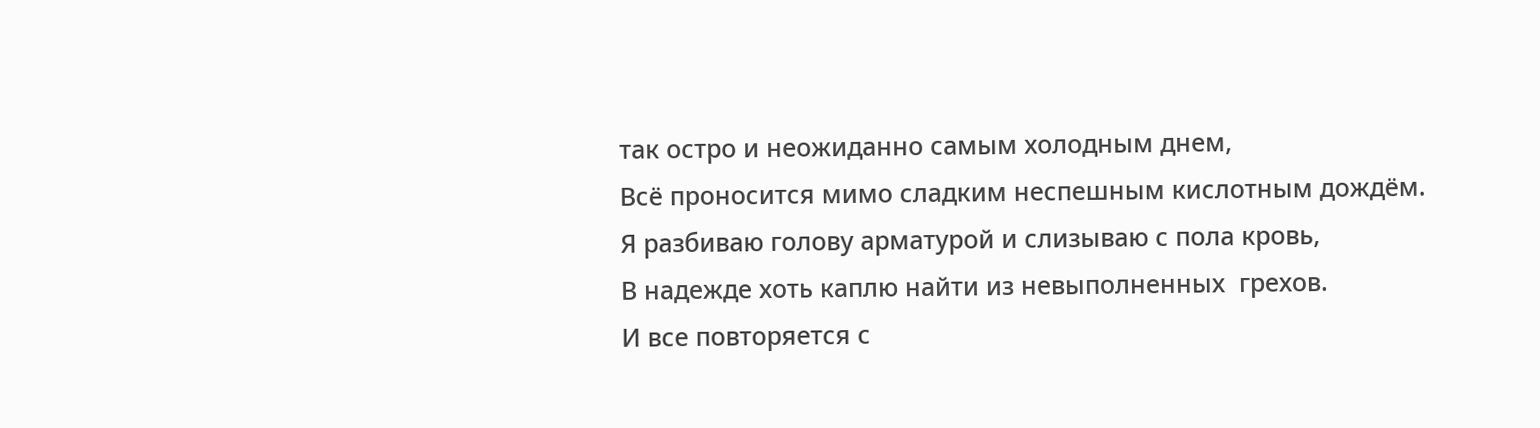так остро и неожиданно самым холодным днем,
Всё проносится мимо сладким неспешным кислотным дождём.
Я разбиваю голову арматурой и слизываю с пола кровь,
В надежде хоть каплю найти из невыполненных  грехов.
И все повторяется с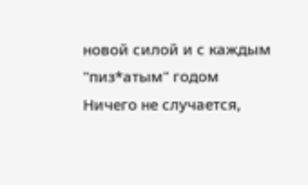новой силой и с каждым "пиз*атым" годом
Ничего не случается,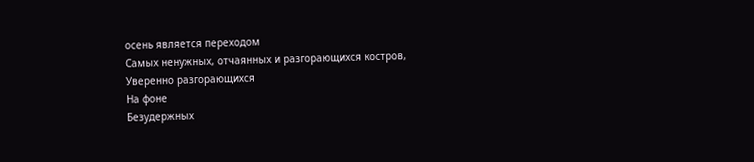осень является переходом
Самых ненужных, отчаянных и разгорающихся костров,
Уверенно разгорающихся
На фоне
Безудержных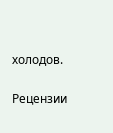холодов.


Рецензии